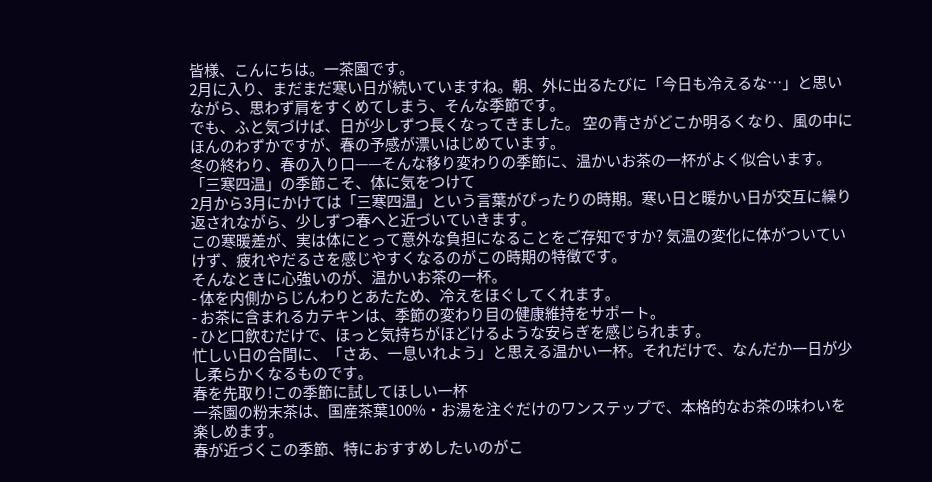皆様、こんにちは。一茶園です。
2月に入り、まだまだ寒い日が続いていますね。朝、外に出るたびに「今日も冷えるな…」と思いながら、思わず肩をすくめてしまう、そんな季節です。
でも、ふと気づけば、日が少しずつ長くなってきました。 空の青さがどこか明るくなり、風の中にほんのわずかですが、春の予感が漂いはじめています。
冬の終わり、春の入り口——そんな移り変わりの季節に、温かいお茶の一杯がよく似合います。
「三寒四温」の季節こそ、体に気をつけて
2月から3月にかけては「三寒四温」という言葉がぴったりの時期。寒い日と暖かい日が交互に繰り返されながら、少しずつ春へと近づいていきます。
この寒暖差が、実は体にとって意外な負担になることをご存知ですか? 気温の変化に体がついていけず、疲れやだるさを感じやすくなるのがこの時期の特徴です。
そんなときに心強いのが、温かいお茶の一杯。
- 体を内側からじんわりとあたため、冷えをほぐしてくれます。
- お茶に含まれるカテキンは、季節の変わり目の健康維持をサポート。
- ひと口飲むだけで、ほっと気持ちがほどけるような安らぎを感じられます。
忙しい日の合間に、「さあ、一息いれよう」と思える温かい一杯。それだけで、なんだか一日が少し柔らかくなるものです。
春を先取り!この季節に試してほしい一杯
一茶園の粉末茶は、国産茶葉100%・お湯を注ぐだけのワンステップで、本格的なお茶の味わいを楽しめます。
春が近づくこの季節、特におすすめしたいのがこ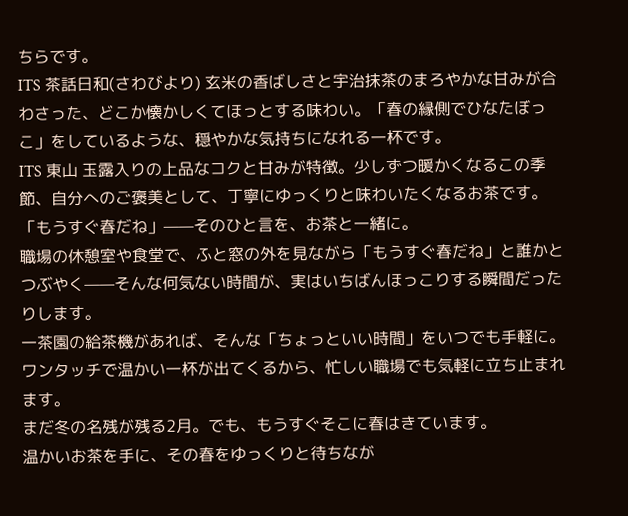ちらです。
ITS 茶話日和(さわびより) 玄米の香ばしさと宇治抹茶のまろやかな甘みが合わさった、どこか懐かしくてほっとする味わい。「春の縁側でひなたぼっこ」をしているような、穏やかな気持ちになれる一杯です。
ITS 東山 玉露入りの上品なコクと甘みが特徴。少しずつ暖かくなるこの季節、自分へのご褒美として、丁寧にゆっくりと味わいたくなるお茶です。
「もうすぐ春だね」——そのひと言を、お茶と一緒に。
職場の休憩室や食堂で、ふと窓の外を見ながら「もうすぐ春だね」と誰かとつぶやく——そんな何気ない時間が、実はいちばんほっこりする瞬間だったりします。
一茶園の給茶機があれば、そんな「ちょっといい時間」をいつでも手軽に。ワンタッチで温かい一杯が出てくるから、忙しい職場でも気軽に立ち止まれます。
まだ冬の名残が残る2月。でも、もうすぐそこに春はきています。
温かいお茶を手に、その春をゆっくりと待ちなが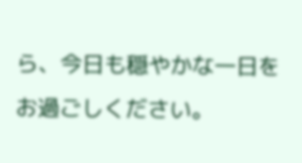ら、今日も穏やかな一日をお過ごしください。